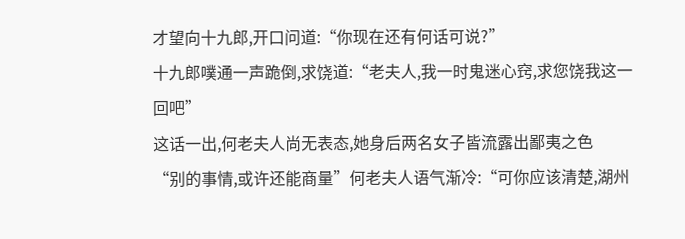才望向十九郎,开口问道:“你现在还有何话可说?”
十九郎噗通一声跪倒,求饶道:“老夫人,我一时鬼迷心窍,求您饶我这一回吧”
这话一出,何老夫人尚无表态,她身后两名女子皆流露出鄙夷之色
“别的事情,或许还能商量”何老夫人语气渐冷:“可你应该清楚,湖州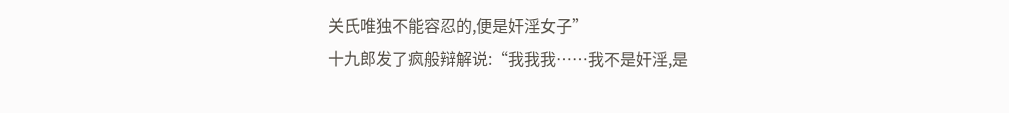关氏唯独不能容忍的,便是奸淫女子”
十九郎发了疯般辩解说:“我我我……我不是奸淫,是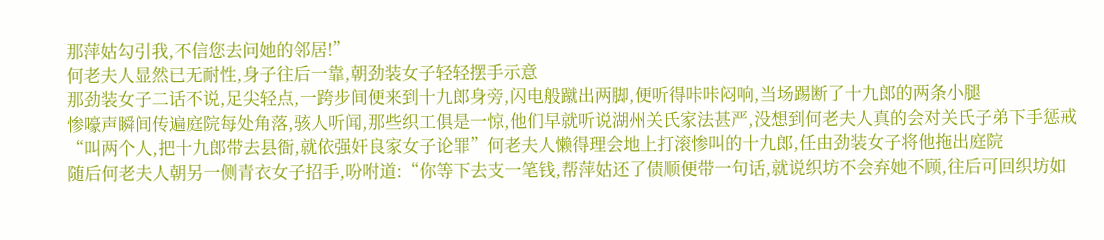那萍姑勾引我,不信您去问她的邻居!”
何老夫人显然已无耐性,身子往后一靠,朝劲装女子轻轻摆手示意
那劲装女子二话不说,足尖轻点,一跨步间便来到十九郎身旁,闪电般蹴出两脚,便听得咔咔闷响,当场踢断了十九郎的两条小腿
惨嚎声瞬间传遍庭院每处角落,骇人听闻,那些织工俱是一惊,他们早就听说湖州关氏家法甚严,没想到何老夫人真的会对关氏子弟下手惩戒
“叫两个人,把十九郎带去县衙,就依强奸良家女子论罪”何老夫人懒得理会地上打滚惨叫的十九郎,任由劲装女子将他拖出庭院
随后何老夫人朝另一侧青衣女子招手,吩咐道:“你等下去支一笔钱,帮萍姑还了债顺便带一句话,就说织坊不会弃她不顾,往后可回织坊如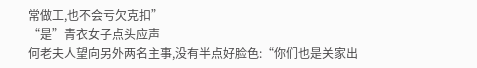常做工,也不会亏欠克扣”
“是”青衣女子点头应声
何老夫人望向另外两名主事,没有半点好脸色:“你们也是关家出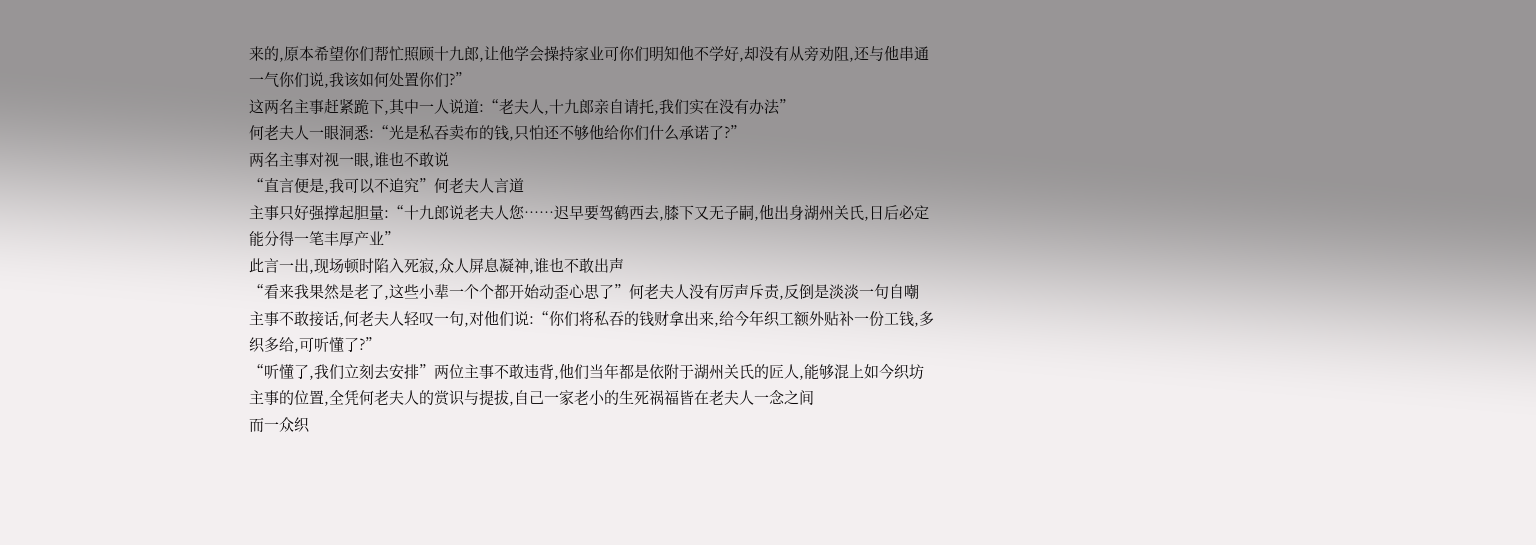来的,原本希望你们帮忙照顾十九郎,让他学会操持家业可你们明知他不学好,却没有从旁劝阻,还与他串通一气你们说,我该如何处置你们?”
这两名主事赶紧跪下,其中一人说道:“老夫人,十九郎亲自请托,我们实在没有办法”
何老夫人一眼洞悉:“光是私吞卖布的钱,只怕还不够他给你们什么承诺了?”
两名主事对视一眼,谁也不敢说
“直言便是,我可以不追究”何老夫人言道
主事只好强撑起胆量:“十九郎说老夫人您……迟早要驾鹤西去,膝下又无子嗣,他出身湖州关氏,日后必定能分得一笔丰厚产业”
此言一出,现场顿时陷入死寂,众人屏息凝神,谁也不敢出声
“看来我果然是老了,这些小辈一个个都开始动歪心思了”何老夫人没有厉声斥责,反倒是淡淡一句自嘲
主事不敢接话,何老夫人轻叹一句,对他们说:“你们将私吞的钱财拿出来,给今年织工额外贴补一份工钱,多织多给,可听懂了?”
“听懂了,我们立刻去安排”两位主事不敢违背,他们当年都是依附于湖州关氏的匠人,能够混上如今织坊主事的位置,全凭何老夫人的赏识与提拔,自己一家老小的生死祸福皆在老夫人一念之间
而一众织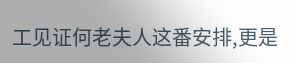工见证何老夫人这番安排,更是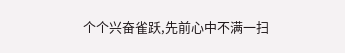个个兴奋雀跃,先前心中不满一扫